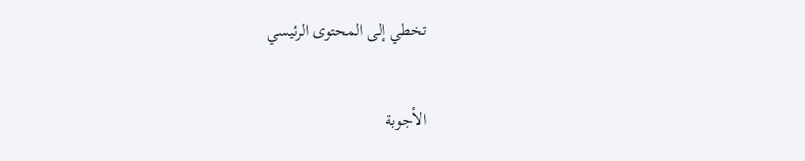تخطي إلى المحتوى الرئيسي

الأجوبة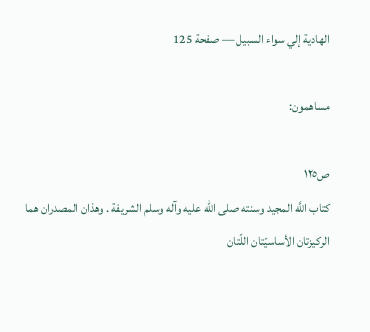الهادية إلي سواء السبيل — صفحة 125

مساهمون:

ص١٢٥
كتاب اللَّه المجيد وسنته صلى الله عليه وآله وسلم الشريفة . وهذان المصدران هما الركيزتان الأساسيّتان اللّتان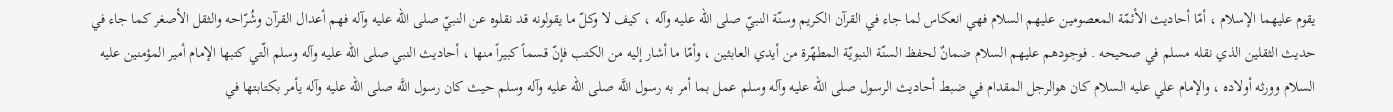يقوم عليهما الإسلام ، أمّا أحاديث الأئمّة المعصومين عليهم السلام فهي انعكاس لما جاء في القرآن الكريم وسنّة النبيّ صلى الله عليه وآله ، كيف لا وكلّ ما يقولونه قد نقلوه عن النبيّ صلى الله عليه وآله فهم أعدال القرآن وشُرّاحه والثقل الأصغر كما جاء في حديث الثقلين الذي نقله مسلم في صحيحه . فوجودهم عليهم السلام ضمانٌ لحفظ السنّة النبويّة المطهّرة من أيدي العابثين ، وأمّا ما أشار إليه من الكتب فإنّ قسماً كبيراً منها ، أحاديث النبي صلى الله عليه وآله وسلم الّتي كتبها الإمام أمير المؤمنين عليه السلام وورثه أولاده ، والإمام علي عليه السلام كان هوالرجل المقدام في ضبط أحاديث الرسول صلى الله عليه وآله وسلم عمل بما أمر به رسول اللَّه صلى الله عليه وآله وسلم حيث كان رسول اللَّه صلى الله عليه وآله يأمر بكتابتها في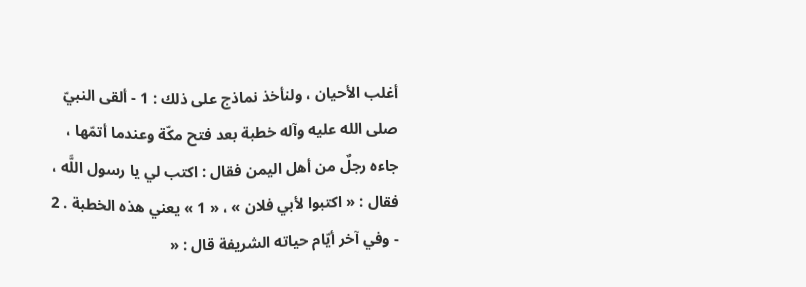أغلب الأحيان ، ولنأخذ نماذج على ذلك : 1 - ألقى النبيّ صلى الله عليه وآله خطبة بعد فتح مكّة وعندما أتمّها ، جاءه رجلٌ من أهل اليمن فقال : اكتب لي يا رسول اللَّه ، فقال : « اكتبوا لأبي فلان » ، « 1 » يعني هذه الخطبة . 2 - وفي آخر أيّام حياته الشريفة قال : «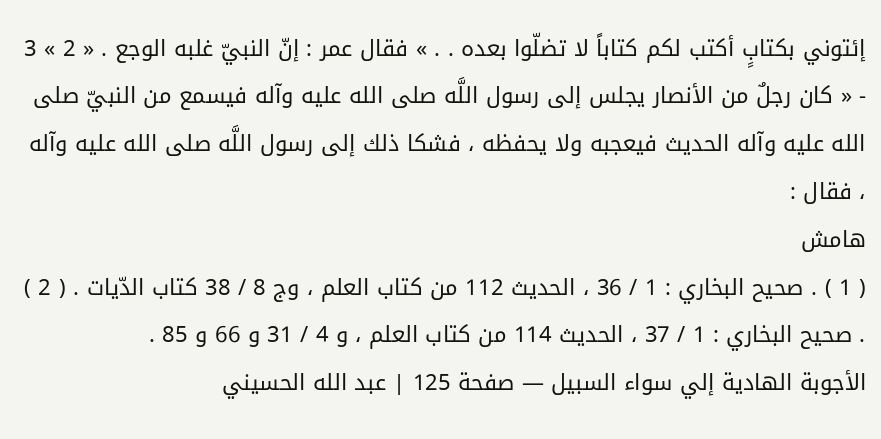إئتوني بكتابٍ أكتب لكم كتاباً لا تضلّوا بعده . . » فقال عمر : إنّ النبيّ غلبه الوجع . « 2 » 3 - « كان رجلٌ من الأنصار يجلس إلى رسول اللَّه صلى الله عليه وآله فيسمع من النبيّ صلى الله عليه وآله الحديث فيعجبه ولا يحفظه ، فشكا ذلك إلى رسول اللَّه صلى الله عليه وآله ، فقال :
هامش
( 1 ) . صحيح البخاري : 1 / 36 ، الحديث 112 من كتاب العلم ، وج 8 / 38 كتاب الدّيات . ( 2 ) . صحيح البخاري : 1 / 37 ، الحديث 114 من كتاب العلم ، و 4 / 31 و 66 و 85 .
الأجوبة الهادية إلي سواء السبيل — صفحة 125 | عبد الله الحسيني